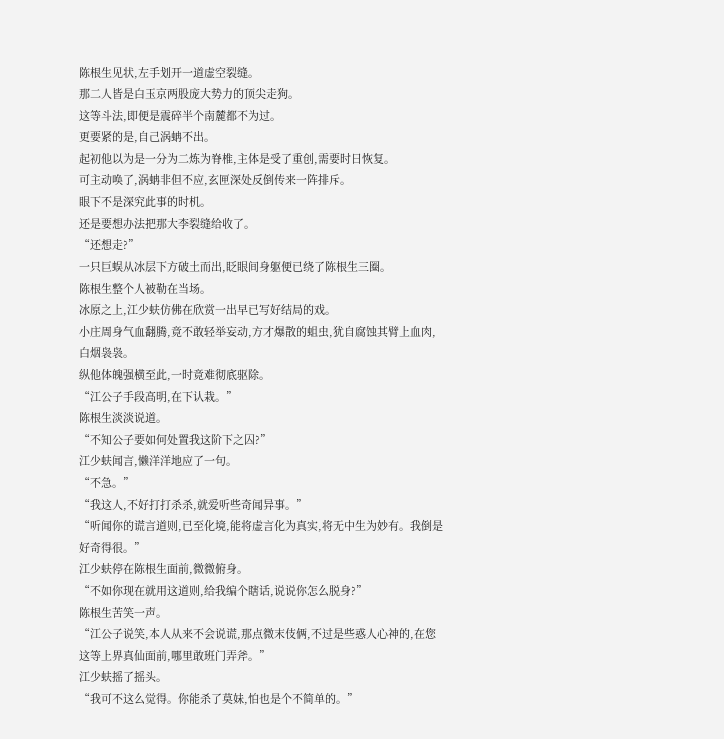陈根生见状,左手划开一道虚空裂缝。
那二人皆是白玉京两股庞大势力的顶尖走狗。
这等斗法,即便是震碎半个南麓都不为过。
更要紧的是,自己涡蚺不出。
起初他以为是一分为二炼为脊椎,主体是受了重创,需要时日恢复。
可主动唤了,涡蚺非但不应,玄匣深处反倒传来一阵排斥。
眼下不是深究此事的时机。
还是要想办法把那大李裂缝给收了。
“还想走?”
一只巨蜈从冰层下方破土而出,眨眼间身躯便已绕了陈根生三圈。
陈根生整个人被勒在当场。
冰原之上,江少蚨仿佛在欣赏一出早已写好结局的戏。
小庄周身气血翻腾,竟不敢轻举妄动,方才爆散的蛆虫,犹自腐蚀其臂上血肉,白烟袅袅。
纵他体魄强横至此,一时竟难彻底驱除。
“江公子手段高明,在下认栽。”
陈根生淡淡说道。
“不知公子要如何处置我这阶下之囚?”
江少蚨闻言,懒洋洋地应了一句。
“不急。”
“我这人,不好打打杀杀,就爱听些奇闻异事。”
“听闻你的谎言道则,已至化境,能将虚言化为真实,将无中生为妙有。我倒是好奇得很。”
江少蚨停在陈根生面前,微微俯身。
“不如你现在就用这道则,给我编个瞎话,说说你怎么脱身?”
陈根生苦笑一声。
“江公子说笑,本人从来不会说谎,那点微末伎俩,不过是些惑人心神的,在您这等上界真仙面前,哪里敢班门弄斧。”
江少蚨摇了摇头。
“我可不这么觉得。你能杀了莫妹,怕也是个不简单的。”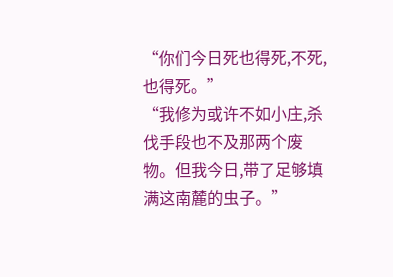“你们今日死也得死,不死,也得死。”
“我修为或许不如小庄,杀伐手段也不及那两个废物。但我今日,带了足够填满这南麓的虫子。”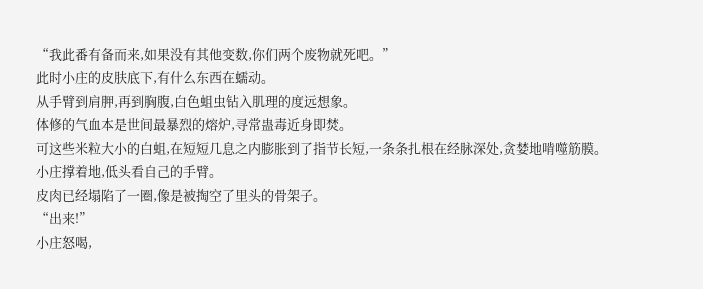“我此番有备而来,如果没有其他变数,你们两个废物就死吧。”
此时小庄的皮肤底下,有什么东西在蠕动。
从手臂到肩胛,再到胸腹,白色蛆虫钻入肌理的度远想象。
体修的气血本是世间最暴烈的熔炉,寻常蛊毒近身即焚。
可这些米粒大小的白蛆,在短短几息之内膨胀到了指节长短,一条条扎根在经脉深处,贪婪地啃噬筋膜。
小庄撑着地,低头看自己的手臂。
皮肉已经塌陷了一圈,像是被掏空了里头的骨架子。
“出来!”
小庄怒喝,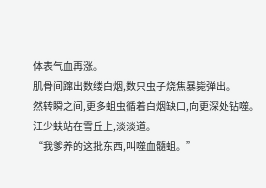体表气血再涨。
肌骨间蹿出数缕白烟,数只虫子烧焦暴毙弹出。
然转瞬之间,更多蛆虫循着白烟缺口,向更深处钻噬。
江少蚨站在雪丘上,淡淡道。
“我爹养的这批东西,叫噬血髓蛆。”